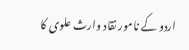اردو کے نامور نقاد وارث علوی کا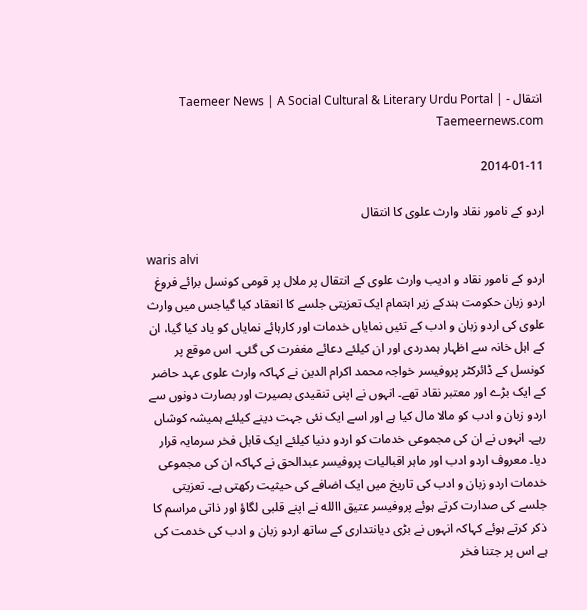انتقال - Taemeer News | A Social Cultural & Literary Urdu Portal | Taemeernews.com

2014-01-11

اردو کے نامور نقاد وارث علوی کا انتقال

waris alvi
اردو کے نامور نقاد و ادیب وارث علوی کے انتقال پر ملال پر قومی کونسل برائے فروغ اردو زبان حکومت ہندکے زیر اہتمام ایک تعزیتی جلسے کا انعقاد کیا گیاجس میں وارث علوی کی اردو زبان و ادب کے تئیں نمایاں خدمات اور کارہائے نمایاں کو یاد کیا گیا، ان کے اہل خانہ سے اظہار ہمدردی اور ان کیلئے دعائے مغفرت کی گئی۔ اس موقع پر کونسل کے ڈائرکٹر پروفیسر خواجہ محمد اکرام الدین نے کہاکہ وارث علوی عہد حاضر کے ایک بڑے اور معتبر نقاد تھے۔ انہوں نے اپنی تنقیدی بصیرت اور بصارت دونوں سے اردو زبان و ادب کو مالا مال کیا ہے اور اسے ایک نئی جہت دینے کیلئے ہمیشہ کوشاں رہے۔ انہوں نے ان کی مجموعی خدمات کو اردو دنیا کیلئے ایک قابل فخر سرمایہ قرار دیا۔ معروف اردو ادب اور ماہر اقبالیات پروفیسر عبدالحق نے کہاکہ ان کی مجموعی خدمات اردو زبان و ادب کی تاریخ میں ایک اضافے کی حیثیت رکھتی ہے۔ تعزیتی جلسے کی صدارت کرتے ہوئے پروفیسر عتیق االله نے اپنے قلبی لگاؤ اور ذاتی مراسم کا ذکر کرتے ہوئے کہاکہ انہوں نے بڑی دیانتداری کے ساتھ اردو زبان و ادب کی خدمت کی ہے اس پر جتنا فخر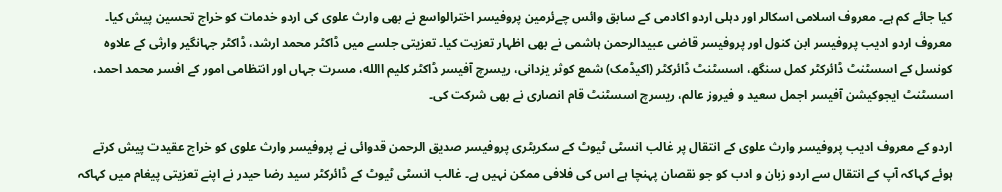کیا جائے کم ہے۔ معروف اسلامی اسکالر اور دہلی اردو اکادمی کے سابق وائس چےئرمین پروفیسر اخترالواسع نے بھی وارث علوی کی اردو خدمات کو خراج تحسین پیش کیا۔ معروف اردو ادیب پروفیسر ابن کنول اور پروفیسر قاضی عبیدالرحمن ہاشمی نے بھی اظہار تعزیت کیا۔ تعزیتی جلسے میں ڈاکٹر محمد ارشد، ڈاکٹر جہانگیر وارثی کے علاوہ کونسل کے اسسٹنٹ ڈائرکٹر کمل سنگھ، اسسٹنٹ ڈائرکٹر (اکیڈمک) شمع کوثر یزدانی، ریسرچ آفیسر ڈاکٹر کلیم االله، مسرت جہاں اور انتظامی امور کے افسر محمد احمد، اسسٹنٹ ایجوکیشن آفیسر اجمل سعید و فیروز عالم، ریسرچ اسسٹنٹ قام انصاری نے بھی شرکت کی۔

اردو کے معروف ادیب پروفیسر وارث علوی کے انتقال پر غالب انسٹی ٹیوٹ کے سکریٹری پروفیسر صدیق الرحمن قدوائی نے پروفیسر وارث علوی کو خراج عقیدت پیش کرتے ہوئے کہاکہ آپ کے انتقال سے اردو زبان و ادب کو جو نقصان پہنچا ہے اس کی فلافی ممکن نہیں ہے۔ غالب انسٹی ٹیوٹ کے ڈائرکٹر سید رضا حیدر نے اپنے تعزیتی پیغام میں کہاکہ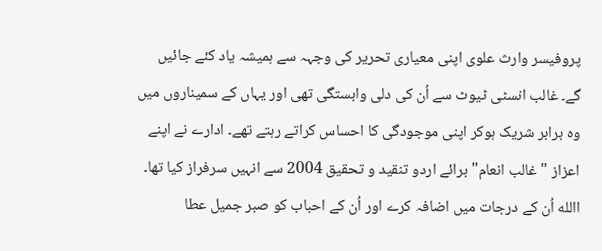پروفیسر وارث علوی اپنی معیاری تحریر کی وجہہ سے ہمیشہ یاد کئے جائیں گے۔ غالب انسٹی ٹیوٹ سے اُن کی دلی وابستگی تھی اور یہاں کے سمیناروں میں وہ برابر شریک ہوکر اپنی موجودگی کا احساس کراتے رہتے تھے۔ ادارے نے اپنے اعزاز "غالب انعام" برائے اردو تنقید و تحقیق 2004 سے انہیں سرفراز کیا تھا۔ االله اُن کے درجات میں اضافہ کرے اور اُن کے احباب کو صبر جمیل عطا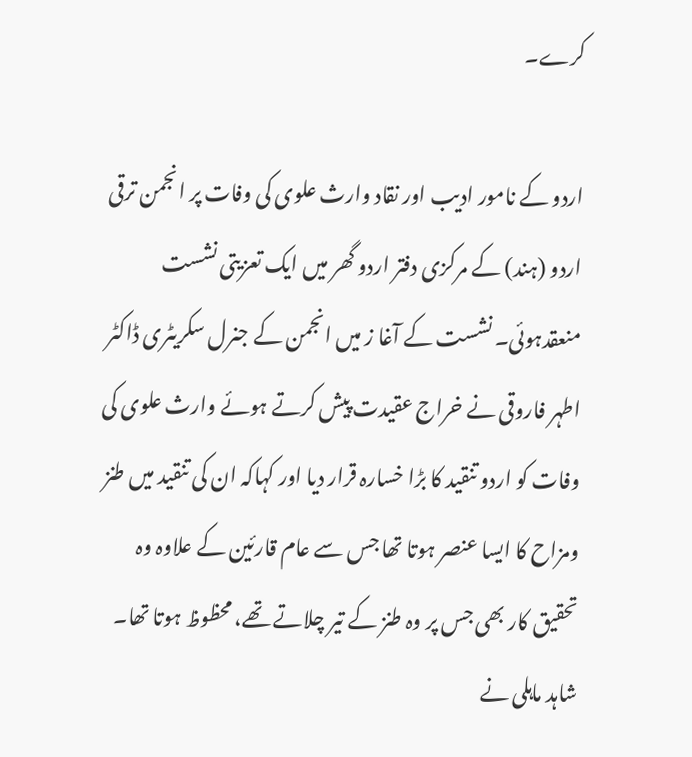کرے۔

اردو کے نامور ادیب اور نقاد وارث علوی کی وفات پر انجمن ترقی اردو (ہند) کے مرکزی دفتر اردو گھر میں ایک تعزیتی نشست منعقدہوئی۔ نشست کے آغا ز میں انجمن کے جنرل سکریٹری ڈاکٹر اطہر فاروقی نے خراج عقیدت پیش کرتے ہوئے وارث علوی کی وفات کو اردو تنقید کا بڑا خسارہ قرار دیا اور کہاکہ ان کی تنقید میں طنز ومزاح کا ایسا عنصر ہوتا تھا جس سے عام قارئین کے علاوہ وہ تحقیق کار بھی جس پر وہ طنز کے تیر چلاتے تھے، محظوظ ہوتا تھا۔ شاہد ماہلی نے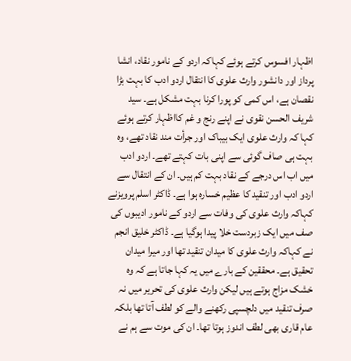اظہار افسوس کرتے ہوئے کہاکہ اردو کے نامور نقاد، انشا پرداز اور دانشور وارث علوی کا انتقال اردو ادب کا بہت بڑا نقصان ہے، اس کمی کو پورا کرنا بہت مشکل ہے۔ سید شریف الحسن نقوی نے اپنے رنج و غم کااظہار کرتے ہوئے کہا کہ وارث علوی ایک بیباک اور جرأت مند نقاد تھے، وہ بہت ہی صاف گوئی سے اپنی بات کہتے تھے۔ اردو ادب میں اب اس درجے کے نقاد بہت کم ہیں۔ ان کے انتقال سے اردو ادب اور تنقید کا عظیم خسارہ ہوا ہے۔ ڈاکٹر اسلم پرویزنے کہاکہ وارث علوی کی وفات سے اردو کے نامور ادیبوں کی صف میں ایک زبردست خلا پیدا ہوگیا ہے۔ ڈاکٹر خلیق انجم نے کہاکہ وارث علوی کا میدان تنقید تھا اور میرا میدان تحقیق ہے۔ محققین کے بارے میں یہ کہا جاتا ہے کہ وہ خشک مزاج ہوتے ہیں لیکن وارث علوی کی تحریر میں نہ صرف تنقید میں دلچسپی رکھنے والے کو لطف آتا تھا بلکہ عام قاری بھی لطف اندوز ہوتا تھا۔ ان کی موت سے ہم نے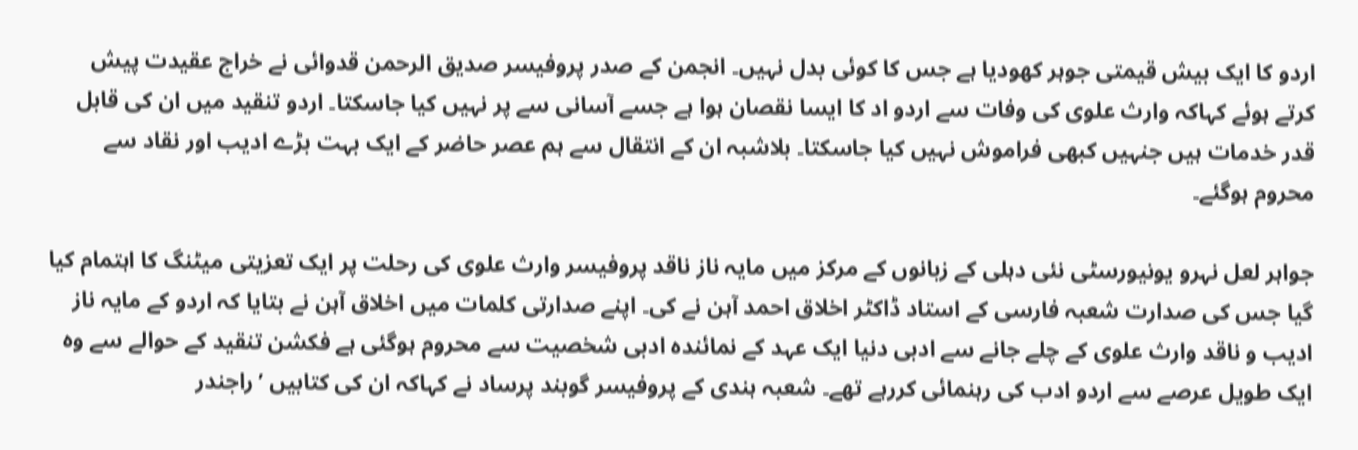اردو کا ایک بیش قیمتی جوہر کھودیا ہے جس کا کوئی بدل نہیں۔ انجمن کے صدر پروفیسر صدیق الرحمن قدوائی نے خراج عقیدت پیش کرتے ہوئے کہاکہ وارث علوی کی وفات سے اردو اد کا ایسا نقصان ہوا ہے جسے آسانی سے پر نہیں کیا جاسکتا۔ اردو تنقید میں ان کی قابل قدر خدمات ہیں جنہیں کبھی فراموش نہیں کیا جاسکتا۔ بلاشبہ ان کے انتقال سے ہم عصر حاضر کے ایک بہت بڑے ادیب اور نقاد سے محروم ہوگئے۔

جواہر لعل نہرو یونیورسٹی نئی دہلی کے زبانوں کے مرکز میں مایہ ناز ناقد پروفیسر وارث علوی کی رحلت پر ایک تعزیتی میٹنگ کا اہتمام کیا گیا جس کی صدارت شعبہ فارسی کے استاد ڈاکٹر اخلاق احمد آہن نے کی۔ اپنے صدارتی کلمات میں اخلاق آہن نے بتایا کہ اردو کے مایہ ناز ادیب و ناقد وارث علوی کے چلے جانے سے ادبی دنیا ایک عہد کے نمائندہ ادبی شخصیت سے محروم ہوگئی ہے فکشن تنقید کے حوالے سے وہ ایک طویل عرصے سے اردو ادب کی رہنمائی کررہے تھے۔ شعبہ ہندی کے پروفیسر گوبند پرساد نے کہاکہ ان کی کتابیں ’راجندر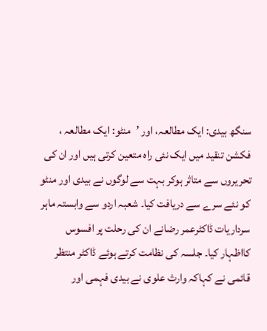سنگھ بیدی: ایک مطالعہ، اور ’منٹو: ایک مطالعہ ، فکشن تنقید میں ایک نئی راہ متعین کرتی ہیں اور ان کی تحریروں سے متاثر ہوکر بہت سے لوگوں نے بیدی اور منٹو کو نئے سرے سے دریافت کیا۔ شعبہ اردو سے وابستہ ماہر سرداریات ڈاکٹرعمر رضانے ان کی رحلت پر افسوس کااظہار کیا۔ جلسہ کی نظامت کرتے ہوئے ڈاکٹر منتظر قائمی نے کہاکہ وارث علوی نے بیدی فہمی اور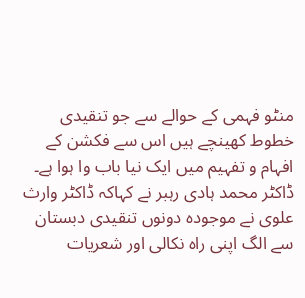منٹو فہمی کے حوالے سے جو تنقیدی خطوط کھینچے ہیں اس سے فکشن کے افہام و تفہیم میں ایک نیا باب وا ہوا ہے۔ ڈاکٹر محمد ہادی رہبر نے کہاکہ ڈاکٹر وارث علوی نے موجودہ دونوں تنقیدی دبستان سے الگ اپنی راہ نکالی اور شعریات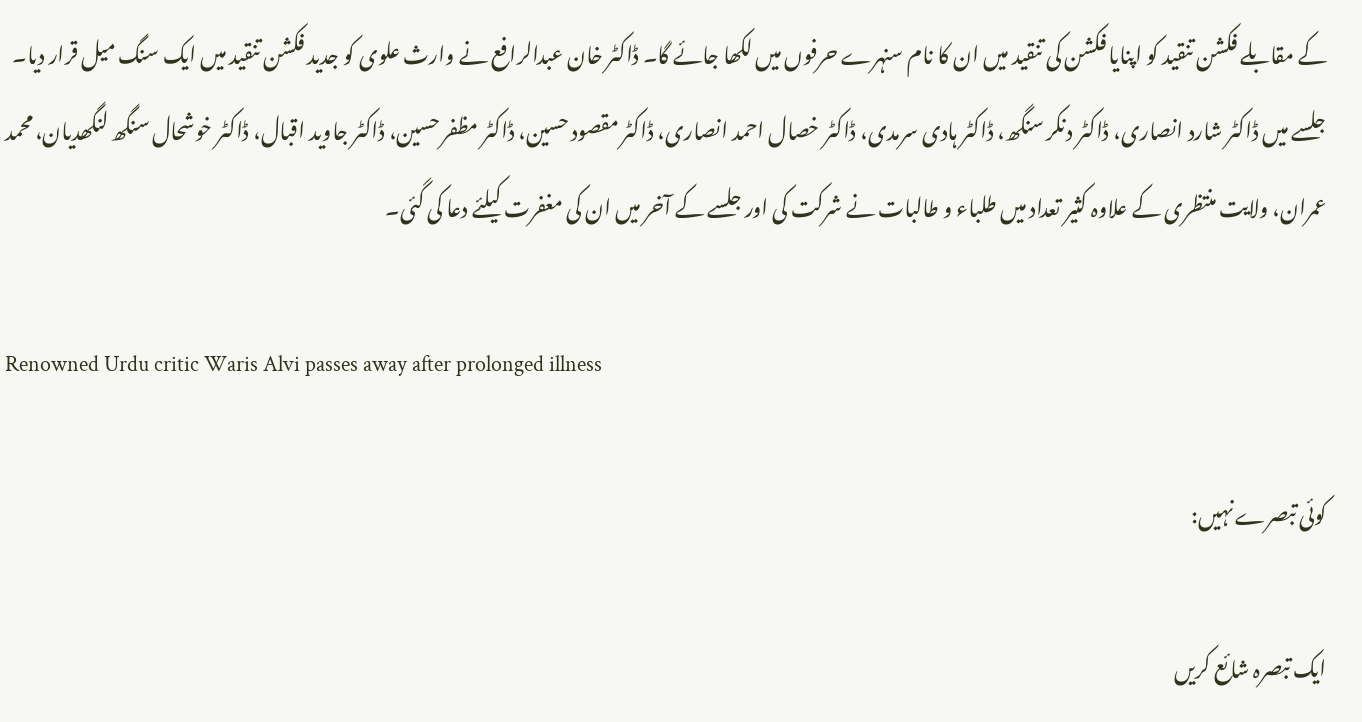کے مقابلے فکشن تنقید کو اپنایا فکشن کی تنقید میں ان کا نام سنہرے حرفوں میں لکھا جائے گا۔ ڈاکٹر خان عبدالرافع نے وارث علوی کو جدید فکشن تنقید میں ایک سنگ میل قرار دیا۔ جلسے میں ڈاکٹر شارد انصاری، ڈاکٹر دنکر سنگھ، ڈاکٹر ہادی سرمدی، ڈاکٹر خصال احمد انصاری، ڈاکٹر مقصود حسین، ڈاکٹر مظفر حسین، ڈاکٹر جاوید اقبال، ڈاکٹر خوشحال سنگھ لنگھدیان، محمد عمران، ولایت منتظری کے علاوہ کثیر تعداد میں طلباء و طالبات نے شرکت کی اور جلسے کے آخر میں ان کی مغفرت کیلئے دعا کی گئی۔

Renowned Urdu critic Waris Alvi passes away after prolonged illness

کوئی تبصرے نہیں:

ایک تبصرہ شائع کریں